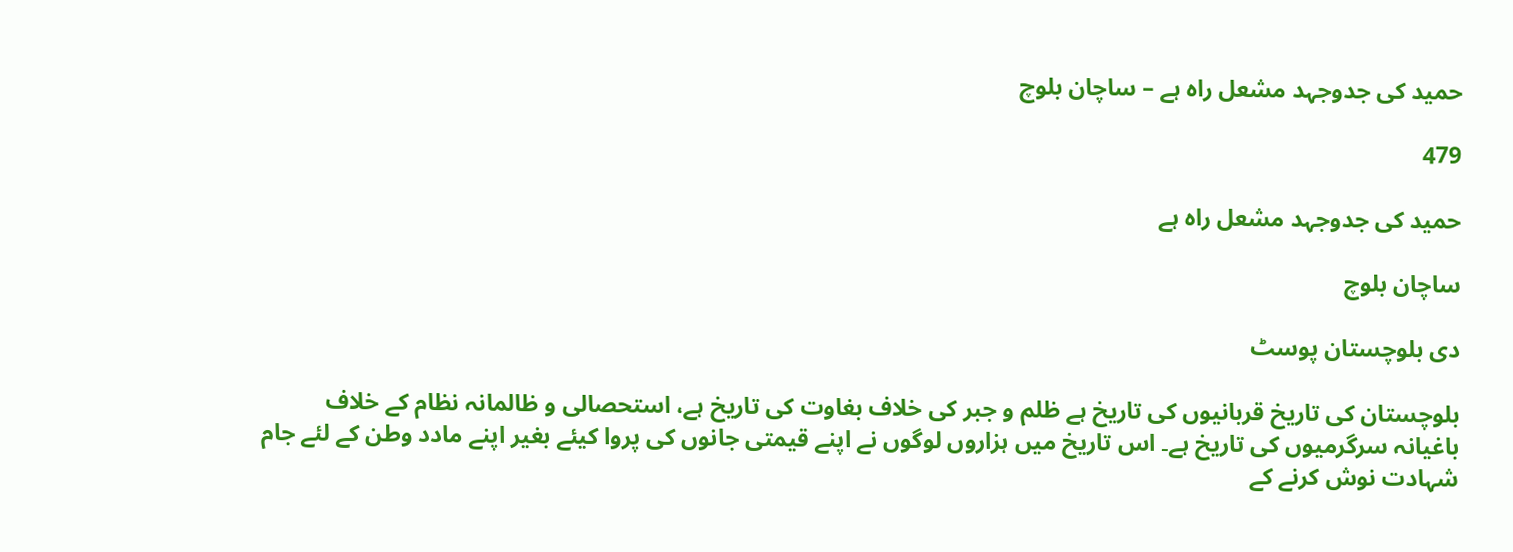حمید کی جدوجہد مشعل راہ ہے – ساچان بلوچ

479

حمید کی جدوجہد مشعل راہ ہے

ساچان بلوچ

دی بلوچستان پوسٹ

بلوچستان کی تاریخ قربانیوں کی تاریخ ہے ظلم و جبر کی خلاف بغاوت کی تاریخ ہے، استحصالی و ظالمانہ نظام کے خلاف باغیانہ سرگرمیوں کی تاریخ ہے۔ اس تاریخ میں ہزاروں لوگوں نے اپنے قیمتی جانوں کی پروا کیئے بغیر اپنے مادد وطن کے لئے جام شہادت نوش کرنے کے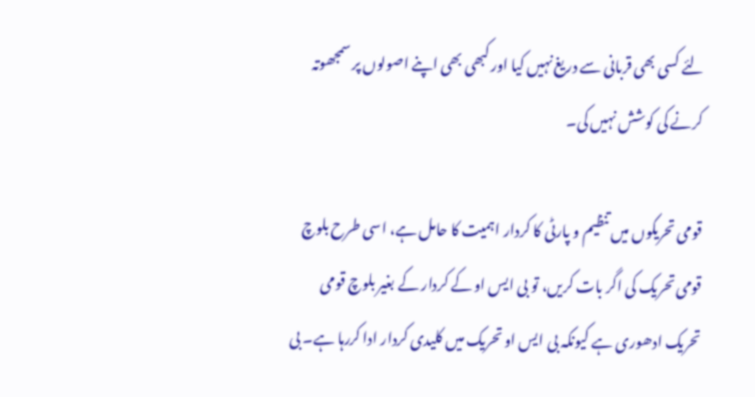لئے کسی بھی قربانی سے دریغ نہیں کیا اور کبھی بھی اپنے اصولوں پر سمجھوتہ کرنے کی کوشش نہیں کی۔

قومی تحریکوں میں تنظیم و پارٹی کا کردار اہمیت کا حامل ہے، اسی طرح بلوچ قومی تحریک کی اگر بات کریں، تو بی ایس او کے کردار کے بغیر بلوچ قومی تحریک ادھوری ہے کیونکہ بی ایس او تحریک میں کلیدی کردار ادا کررہا ہے۔ بی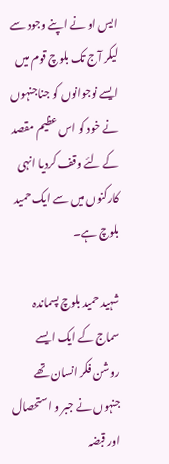ایس او نے اپنے وجود سے لیکر آج تک بلوچ قوم میں ایسے نوجوانوں کو جناجنہوں نے خود کو اس عظیم مقصد کے لئے وقف کردیا انہی کارکنوں میں سے ایک حمید بلوچ ہے۔

شہید حمید بلوچ پسماندہ سماج کے ایک ایسے روشن فکر انسان تھے جنہوں نے جبر و استحصال اور قبضہ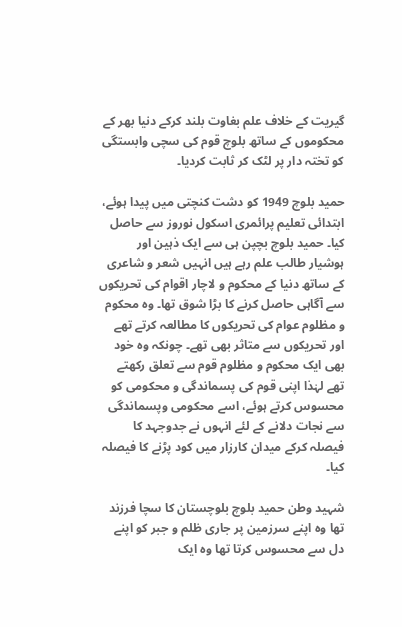گیریت کے خلاف علم بغاوت بلند کرکے دنیا بھر کے محکوموں کے ساتھ بلوچ قوم کی سچی وابستگی کو تختہ دار پر لٹک کر ثابت کردیا۔

حمید بلوچ 1949 کو دشت کنچتی میں پیدا ہوئے، ابتدائی تعلیم پرائمری اسکول نوروز سے حاصل کیا۔ حمید بلوچ بچپن ہی سے ایک ذہین اور ہوشیار طالب علم رہے ہیں انہیں شعر و شاعری کے ساتھ دنیا کے محکوم و لاچار اقوام کی تحریکوں سے آگاہی حاصل کرنے کا بڑا شوق تھا۔ وہ محکوم و مظلوم عوام کی تحریکوں کا مطالعہ کرتے تھے اور تحریکوں سے متاثر بھی تھے۔ چونکہ وہ خود بھی ایک محکوم و مظلوم قوم سے تعلق رکھتے تھے لہٰذا اپنی قوم کی پسماندگی و محکومی کو محسوس کرتے ہوئے، اسے محکومی وپسماندگی سے نجات دلانے کے لئے انہوں نے جدوجہد کا فیصلہ کرکے میدان کارزار میں کود پڑنے کا فیصلہ کیا۔

شہید وطن حمید بلوچ بلوچستان کا سچا فرزند تھا وہ اپنے سرزمین پر جاری ظلم و جبر کو اپنے دل سے محسوس کرتا تھا وہ ایک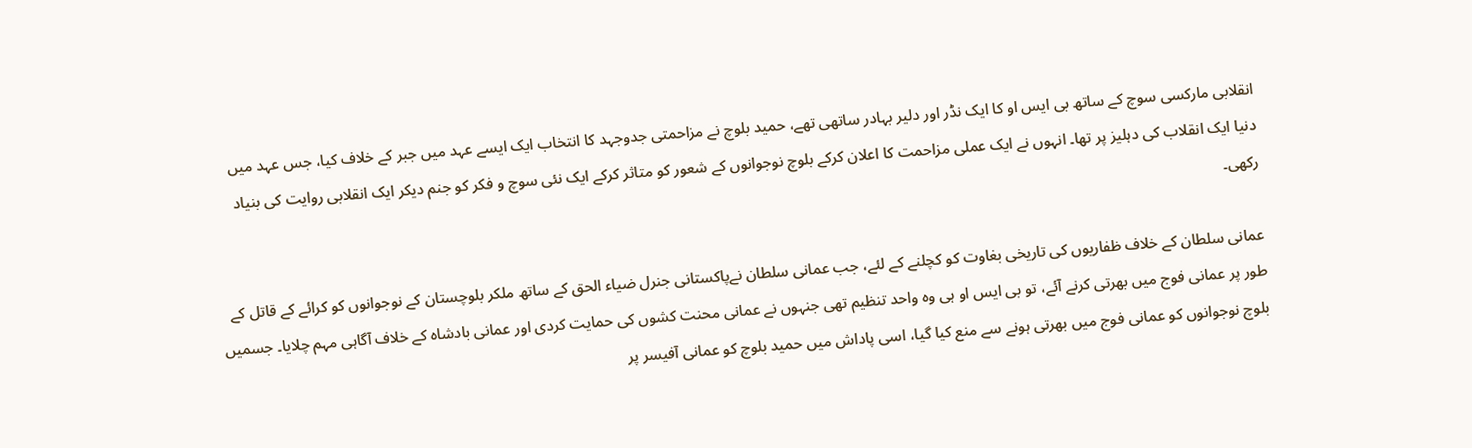انقلابی مارکسی سوچ کے ساتھ بی ایس او کا ایک نڈر اور دلیر بہادر ساتھی تھے، حمید بلوچ نے مزاحمتی جدوجہد کا انتخاب ایک ایسے عہد میں جبر کے خلاف کیا، جس عہد میں دنیا ایک انقلاب کی دہلیز پر تھا۔ انہوں نے ایک عملی مزاحمت کا اعلان کرکے بلوچ نوجوانوں کے شعور کو متاثر کرکے ایک نئی سوچ و فکر کو جنم دیکر ایک انقلابی روایت کی بنیاد رکھی۔

عمانی سلطان کے خلاف ظفاریوں کی تاریخی بغاوت کو کچلنے کے لئے، جب عمانی سلطان نےپاکستانی جنرل ضیاء الحق کے ساتھ ملکر بلوچستان کے نوجوانوں کو کرائے کے قاتل کے طور پر عمانی فوج میں بھرتی کرنے آئے، تو بی ایس او ہی وہ واحد تنظیم تھی جنہوں نے عمانی محنت کشوں کی حمایت کردی اور عمانی بادشاہ کے خلاف آگاہی مہم چلایا۔ جسمیں بلوچ نوجوانوں کو عمانی فوج میں بھرتی ہونے سے منع کیا گیا، اسی پاداش میں حمید بلوچ کو عمانی آفیسر پر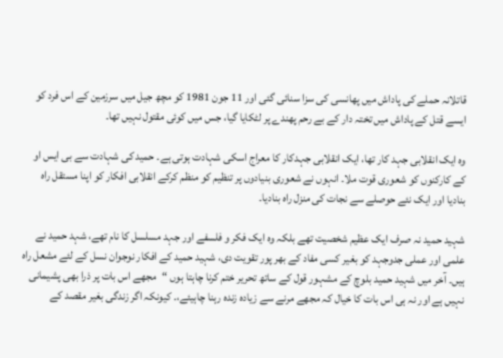قاتلانہ حملے کی پاداش میں پھانسی کی سزا سنائی گئی اور 11 جون 1981 کو مچھ جیل میں سرزمین کے اس فرد کو ایسے قتل کے پاداش میں تختہ دار کے بے رحم پھندے پر لٹکایا گیا، جس میں کوئی مقتول نہیں تھا۔

وہ ایک انقلابی جہد کار تھا، ایک انقلابی جہدکار کا معراج اسکی شہادت ہوتی ہے۔ حمید کی شہادت سے بی ایس او کے کارکنوں کو شعوری قوت ملا۔ انہوں نے شعوری بنیادوں پر تنظیم کو منظم کرکے انقلابی افکار کو اپنا مستقل راہ بنادیا اور ایک نئے حوصلے سے نجات کی منزل راہ بنادیا۔

شہید حمید نہ صرف ایک عظیم شخصیت تھے بلکہ وہ ایک فکر و فلسفے اور جہد مسلسل کا نام تھے، شہد حمید نے علمی اور عملی جدوجہد کو بغیر کسی مفاد کے بھر پور تقویت دی، شہید حمید کے افکار نوجوان نسل کے لئے مشعل راہ ہیں۔ آخر میں شہید حمید بلوچ کے مشہور قول کے ساتھ تحریر ختم کرنا چاہتا ہوں “مجھے اس بات پر ذرا بھی پشیمانی نہیں ہے اور نہ ہی اس بات کا خیال کہ مجھے مرنے سے زیادہ زندہ رہنا چاہیئے،. کیونکہ اگر زندگی بغیر مقصد کے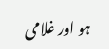ہو اور غلامی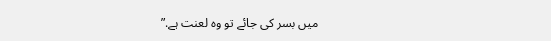میں بسر کی جائے تو وہ لعنت ہے.”